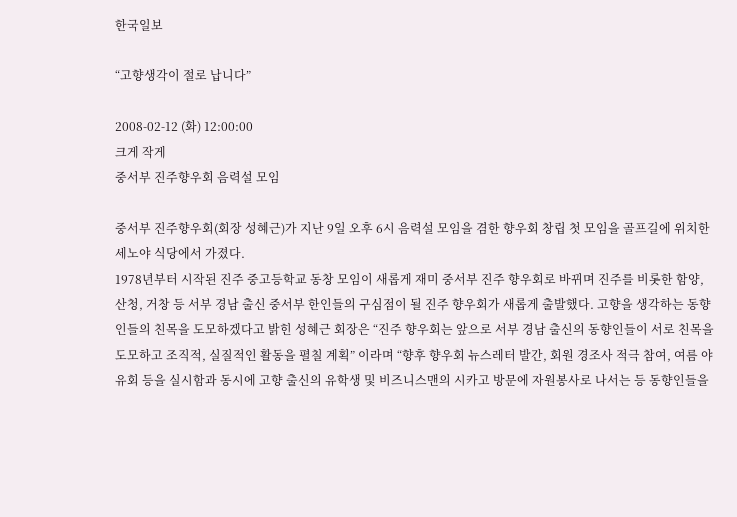한국일보

“고향생각이 절로 납니다”

2008-02-12 (화) 12:00:00
크게 작게
중서부 진주향우회 음력설 모임

중서부 진주향우회(회장 성혜근)가 지난 9일 오후 6시 음력설 모임을 겸한 향우회 창립 첫 모임을 골프길에 위치한 세노야 식당에서 가졌다.
1978년부터 시작된 진주 중고등학교 동창 모임이 새롭게 재미 중서부 진주 향우회로 바뀌며 진주를 비롯한 함양, 산청, 거창 등 서부 경남 출신 중서부 한인들의 구심점이 될 진주 향우회가 새롭게 출발했다. 고향을 생각하는 동향인들의 친목을 도모하겠다고 밝힌 성혜근 회장은 “진주 향우회는 앞으로 서부 경남 출신의 동향인들이 서로 친목을 도모하고 조직적, 실질적인 활동을 펼칠 계획” 이라며 “향후 향우회 뉴스레터 발간, 회원 경조사 적극 참여, 여름 야유회 등을 실시함과 동시에 고향 출신의 유학생 및 비즈니스맨의 시카고 방문에 자원봉사로 나서는 등 동향인들을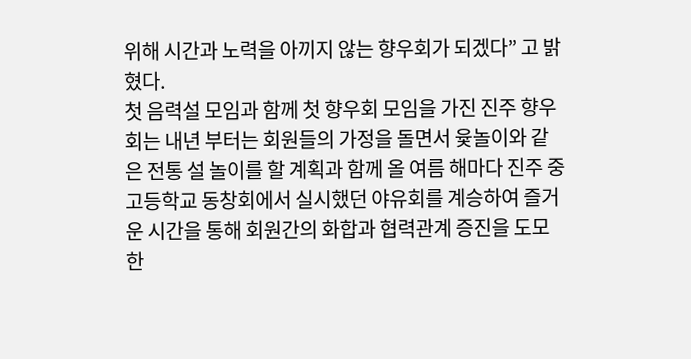위해 시간과 노력을 아끼지 않는 향우회가 되겠다” 고 밝혔다.
첫 음력설 모임과 함께 첫 향우회 모임을 가진 진주 향우회는 내년 부터는 회원들의 가정을 돌면서 윷놀이와 같은 전통 설 놀이를 할 계획과 함께 올 여름 해마다 진주 중고등학교 동창회에서 실시했던 야유회를 계승하여 즐거운 시간을 통해 회원간의 화합과 협력관계 증진을 도모 한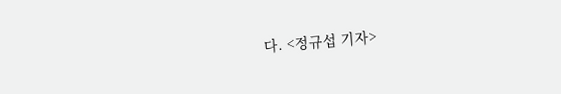다. <정규섭 기자>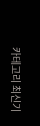카테고리 최신기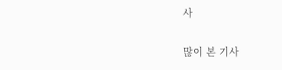사

많이 본 기사